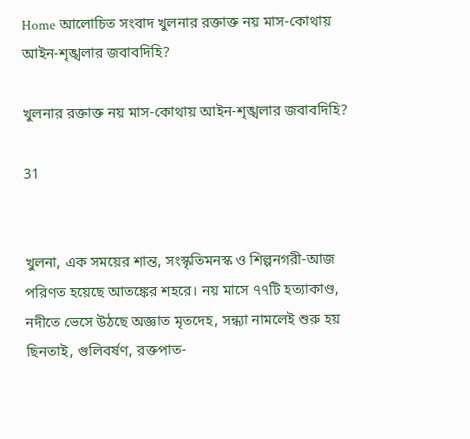Home আলোচিত সংবাদ খুলনার রক্তাক্ত নয় মাস-কোথায় আইন-শৃঙ্খলার জবাবদিহি?

খুলনার রক্তাক্ত নয় মাস-কোথায় আইন-শৃঙ্খলার জবাবদিহি?

31


খুলনা, এক সময়ের শান্ত, সংস্কৃতিমনস্ক ও শিল্পনগরী-আজ পরিণত হয়েছে আতঙ্কের শহরে। নয় মাসে ৭৭টি হত্যাকাণ্ড, নদীতে ভেসে উঠছে অজ্ঞাত মৃতদেহ, সন্ধ্যা নামলেই শুরু হয় ছিনতাই, গুলিবর্ষণ, রক্তপাত-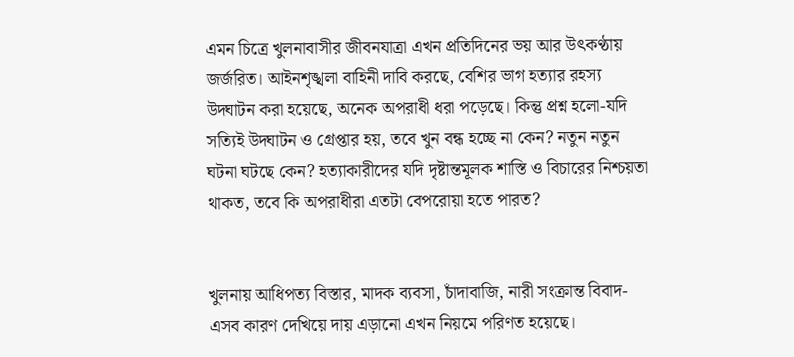এমন চিত্রে খুলনাবাসীর জীবনযাত্রা এখন প্রতিদিনের ভয় আর উৎকণ্ঠায় জর্জরিত। আইনশৃঙ্খলা বাহিনী দাবি করছে, বেশির ভাগ হত্যার রহস্য উদ্ঘাটন করা হয়েছে, অনেক অপরাধী ধরা পড়েছে। কিন্তু প্রশ্ন হলো-যদি সত্যিই উদ্ঘাটন ও গ্রেপ্তার হয়, তবে খুন বন্ধ হচ্ছে না কেন? নতুন নতুন ঘটনা ঘটছে কেন? হত্যাকারীদের যদি দৃষ্টান্তমূলক শাস্তি ও বিচারের নিশ্চয়তা থাকত, তবে কি অপরাধীরা এতটা বেপরোয়া হতে পারত?


খুলনায় আধিপত্য বিস্তার, মাদক ব্যবসা, চাঁদাবাজি, নারী সংক্রান্ত বিবাদ-এসব কারণ দেখিয়ে দায় এড়ানো এখন নিয়মে পরিণত হয়েছে।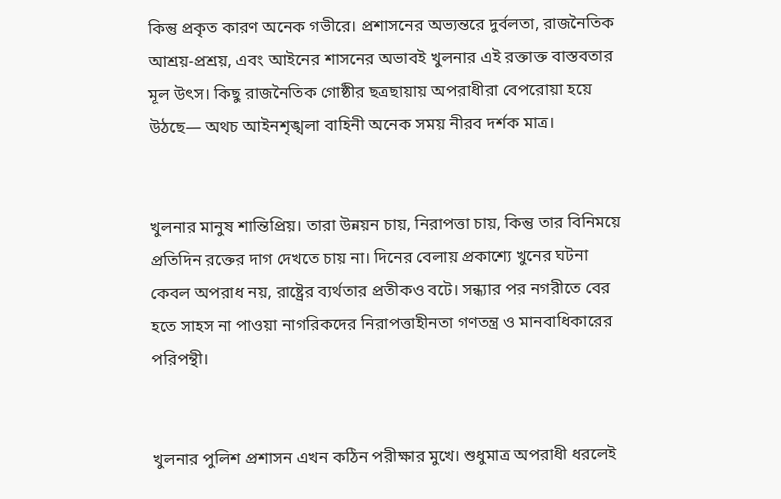কিন্তু প্রকৃত কারণ অনেক গভীরে। প্রশাসনের অভ্যন্তরে দুর্বলতা, রাজনৈতিক আশ্রয়-প্রশ্রয়, এবং আইনের শাসনের অভাবই খুলনার এই রক্তাক্ত বাস্তবতার মূল উৎস। কিছু রাজনৈতিক গোষ্ঠীর ছত্রছায়ায় অপরাধীরা বেপরোয়া হয়ে উঠছে— অথচ আইনশৃঙ্খলা বাহিনী অনেক সময় নীরব দর্শক মাত্র।


খুলনার মানুষ শান্তিপ্রিয়। তারা উন্নয়ন চায়, নিরাপত্তা চায়, কিন্তু তার বিনিময়ে প্রতিদিন রক্তের দাগ দেখতে চায় না। দিনের বেলায় প্রকাশ্যে খুনের ঘটনা কেবল অপরাধ নয়, রাষ্ট্রের ব্যর্থতার প্রতীকও বটে। সন্ধ্যার পর নগরীতে বের হতে সাহস না পাওয়া নাগরিকদের নিরাপত্তাহীনতা গণতন্ত্র ও মানবাধিকারের পরিপন্থী।


খুলনার পুলিশ প্রশাসন এখন কঠিন পরীক্ষার মুখে। শুধুমাত্র অপরাধী ধরলেই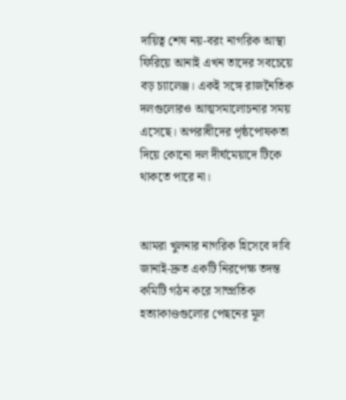দায়িত্ব শেষ নয়-বরং নাগরিক আস্থা ফিরিয়ে আনাই এখন তাদের সবচেয়ে বড় চ্যালেঞ্জ। একই সঙ্গে রাজনৈতিক দলগুলোরও আত্মসমালোচনার সময় এসেছে। অপরাধীদের পৃষ্ঠপোষকতা দিয়ে কোনো দল দীর্ঘমেয়াদে টিকে থাকতে পারে না।


আমরা খুলনার নাগরিক হিসেবে দাবি জানাই-দ্রুত একটি নিরপেক্ষ তদন্ত কমিটি গঠন করে সাম্প্রতিক হত্যাকাণ্ডগুলোর পেছনের মূল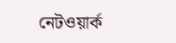নেটওয়ার্ক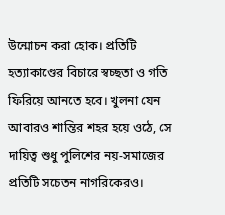উন্মোচন করা হোক। প্রতিটি হত্যাকাণ্ডের বিচারে স্বচ্ছতা ও গতি ফিরিয়ে আনতে হবে। খুলনা যেন আবারও শান্তির শহর হয়ে ওঠে, সে দায়িত্ব শুধু পুলিশের নয়-সমাজের প্রতিটি সচেতন নাগরিকেরও।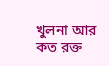খুলনা আর কত রক্ত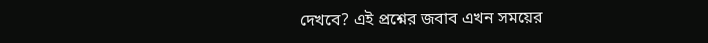দেখবে? এই প্রশ্নের জবাব এখন সময়ের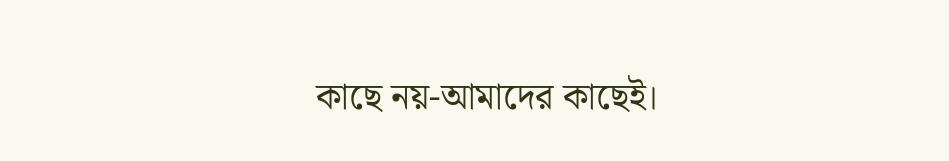কাছে নয়-আমাদের কাছেই।